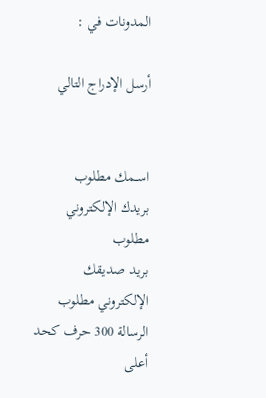المدونات في :

أرسل الإدراج التالي


اســمك مطلوب
بريدك الإلكتروني مطلوب
بريد صديقك الإلكتروني مطلوب
الرسالة 300 حرف كحد أعلى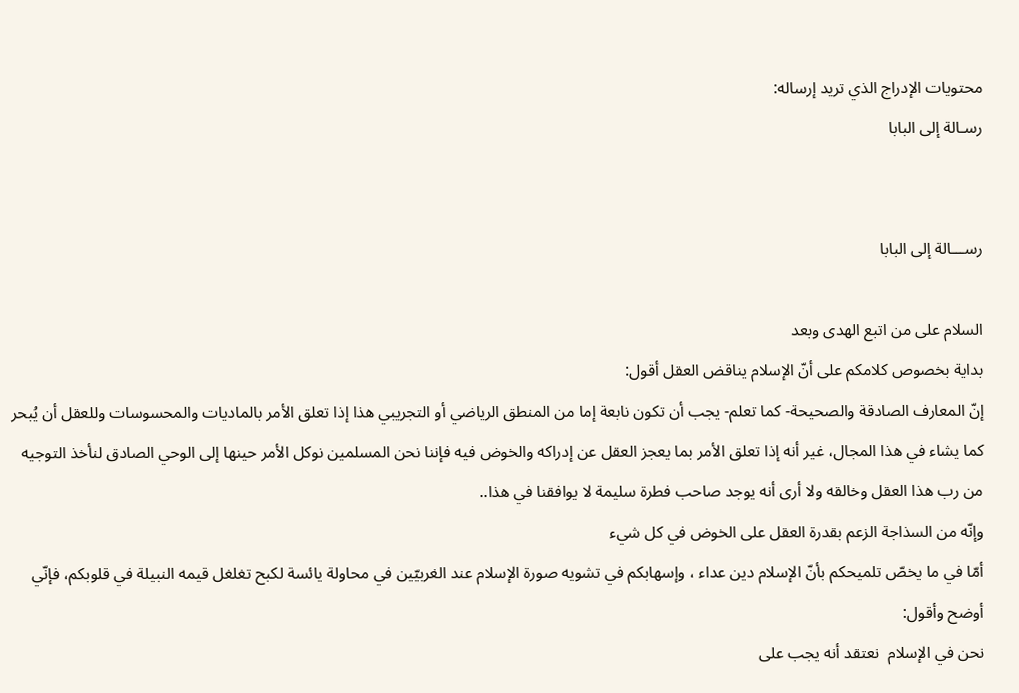محتويات الإدراج الذي تريد إرساله:
رسـالة إلى البابا


رســـالة إلى البابا

السلام على من اتبع الهدى وبعد
بداية بخصوص كلامكم على أنّ الإسلام يناقض العقل أقول:
إنّ المعارف الصادقة والصحيحة- كما تعلم- يجب أن تكون نابعة إما من المنطق الرياضي أو التجريبي هذا إذا تعلق الأمر بالماديات والمحسوسات وللعقل أن يُبحر كما يشاء في هذا المجال، غير أنه إذا تعلق الأمر بما يعجز العقل عن إدراكه والخوض فيه فإننا نحن المسلمين نوكل الأمر حينها إلى الوحي الصادق لنأخذ التوجيه من رب هذا العقل وخالقه ولا أرى أنه يوجد صاحب فطرة سليمة لا يوافقنا في هذا..
وإنّه من السذاجة الزعم بقدرة العقل على الخوض في كل شيء
أمّا في ما يخصّ تلميحكم بأنّ الإسلام دين عداء ، وإسهابكم في تشويه صورة الإسلام عند الغربيّين في محاولة يائسة لكبح تغلغل قيمه النبيلة في قلوبكم، فإنّي أوضح وأقول:
نحن في الإسلام  نعتقد أنه يجب على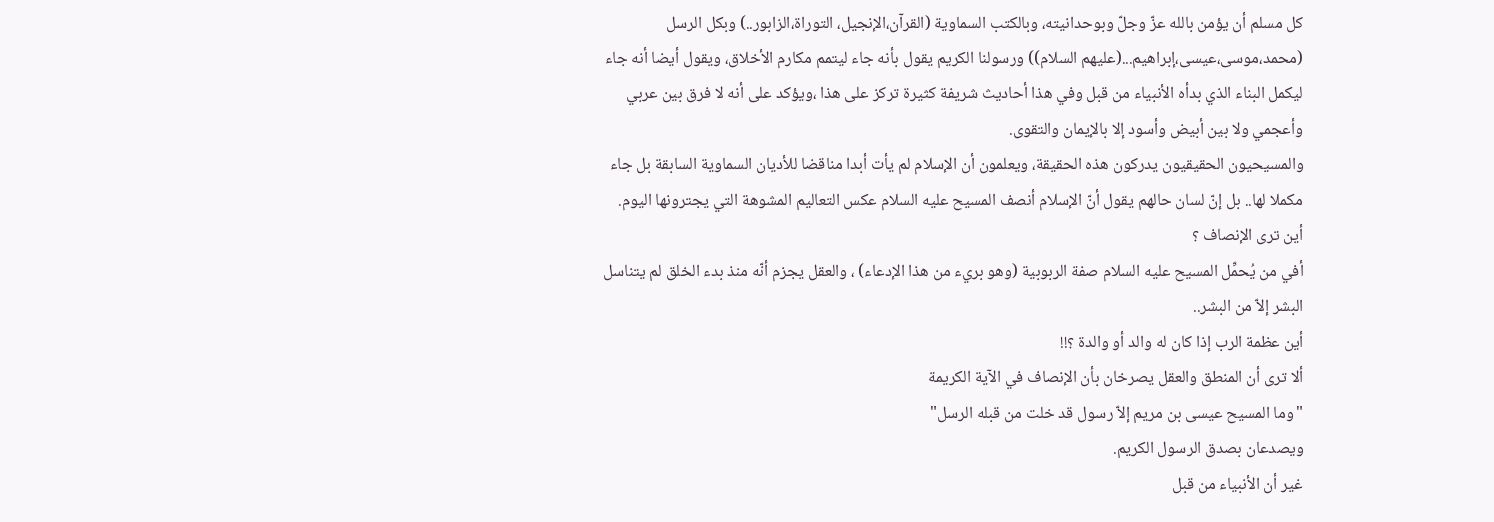كل مسلم أن يؤمن بالله عزّ وجلّ وبوحدانيته، وبالكتب السماوية (القرآن،الإنجيل، التوراة،الزابور..) وبكل الرسل (محمد،موسى،عيسى،إبراهيم...(عليهم السلام)) ورسولنا الكريم يقول بأنه جاء ليتمم مكارم الأخلاق، ويقول أيضا أنه جاء ليكمل البناء الذي بدأه الأنبياء من قبل وفي هذا أحاديث شريفة كثيرة تركز على هذا ،ويؤكد على أنه لا فرق بين عربي وأعجمي ولا بين أبيض وأسود إلا بالإيمان والتقوى.
والمسيحيون الحقيقيون يدركون هذه الحقيقة، ويعلمون أن الإسلام لم يأت أبدا مناقضا للأديان السماوية السابقة بل جاء مكملا لها.. بل إنّ لسان حالهم يقول أنّ الإسلام أنصف المسيح عليه السلام عكس التعاليم المشوهة التي يجترونها اليوم.
أين ترى الإنصاف ؟
أفي من يُحمِّل المسيح عليه السلام صفة الربوبية (وهو بريء من هذا الإدعاء) ، والعقل يجزم أنّه منذ بدء الخلق لم يتناسل البشر إلاّ من البشر..
أين عظمة الرب إذا كان له والد أو والدة ؟!!
ألا ترى أن المنطق والعقل يصرخان بأن الإنصاف في الآية الكريمة
"وما المسيح عيسى بن مريم إلاّ رسول قد خلت من قبله الرسل"
ويصدعان بصدق الرسول الكريم.
غير أن الأنبياء من قبل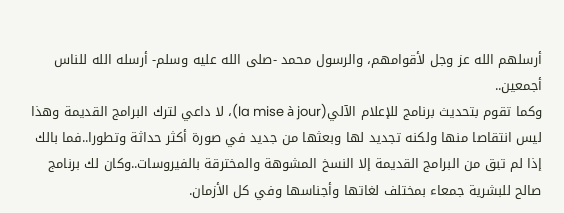أرسلهم الله عز وجل لأقوامهم، والرسول محمد -صلى الله عليه وسلم- أرسله الله للناس أجمعين..
وكما تقوم بتحديث برنامج للإعلام الآلي(la mise à jour)، لا داعي لترك البرامج القديمة وهذا ليس انتقاصا منها ولكنه تجديد لها وبعثها من جديد في صورة أكثر حداثة وتطورا..فما بالك إذا لم تبق من البرامج القديمة إلا النسخ المشوهة والمخترقة بالفيروسات..وكان لك برنامج صالح للبشرية جمعاء بمختلف لغاتها وأجناسها وفي كل الأزمان.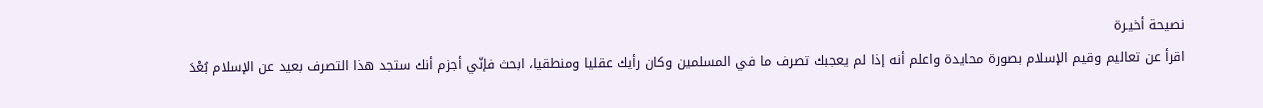نصيحة أخيـرة
اقرأ عن تعاليم وقيم الإسلام بصورة محايدة واعلم أنه إذا لم يعجبك تصرف ما في المسلمين وكان رأيك عقليا ومنطقيا، ابحث فإنّي أجزم أنك ستجد هذا التصرف بعيد عن الإسلام بُعْدَ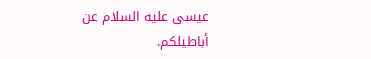عيسى عليه السلام عن أباطيلكم.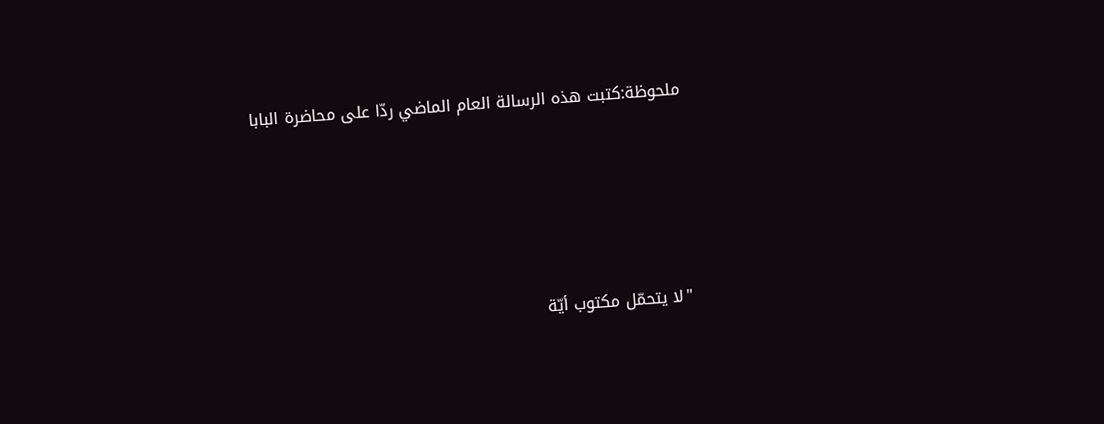ملحوظة:كتبت هذه الرسالة العام الماضي ردّا على محاضرة البابا





"لا يتحمّل مكتوب أيّة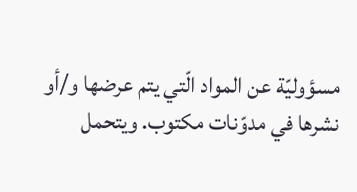مسؤوليّة عن المواد الّتي يتم عرضها و/أو نشرها في مدوّنات مكتوب. ويتحمل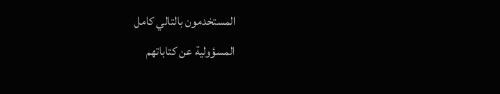المستخدمون بالتالي كامل
المسؤولية عن كتاباتهم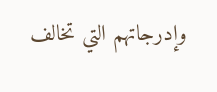وإدرجاتهم التي تخالف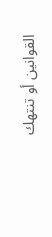القوانين أو تنتهك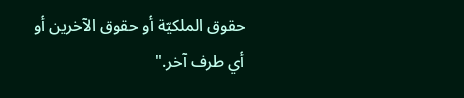حقوق الملكيّة أو حقوق الآخرين أو أي طرف آخر."